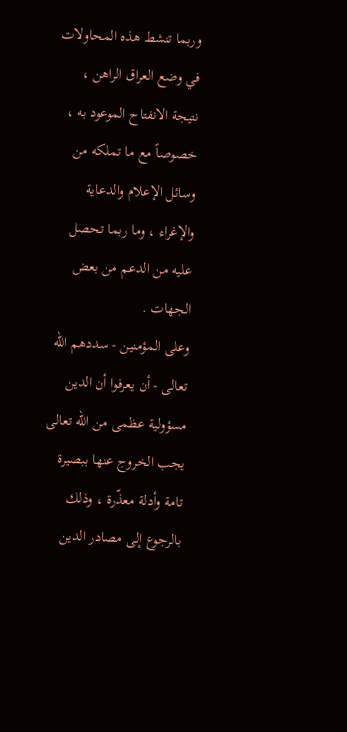وربما تنشط هذه المحاولات في وضع العراق الراهن ، نتيجة الانفتاح الموعود به ، خصوصاً مع ما تملكه من وسائل الإعلام والدعاية والإغراء ، وما ربما تحصل عليه من الدعم من بعض الجهات .
وعلى المؤمنين - سددهم الله تعالى - أن يعرفوا أن الدين مسؤولية عظمى من الله تعالى يجب الخروج عنها ببصيرة تامة وأدلة معذّرة ، وذلك بالرجوع إلى مصادر الدين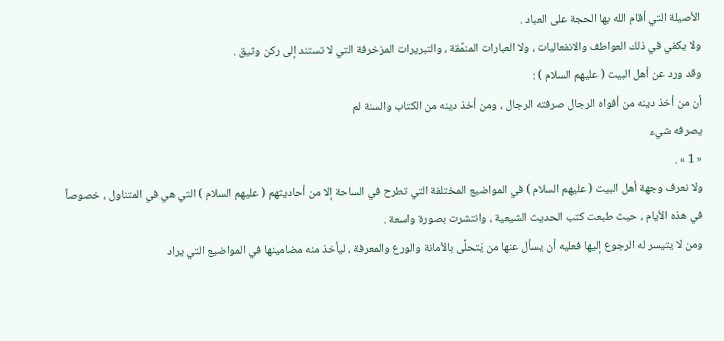الأصيلة التي أقام الله بها الحجة على العباد .
ولا يكفي في ذلك العواطف والانفعاليات ، ولا العبارات المنمَّقة ، والتبريرات المزخرفة التي لا تستند إلى ركن وثيق .
وقد ورد عن أهل البيت ( عليهم السلام ) :
أن من أخذ دينه من أفواه الرجال صرفته الرجال ، ومن أخذ دينه من الكتاب والسنة لم
يصرفه شيء
« 1 » .
ولا نعرف وجهة أهل البيت ( عليهم السلام ) في المواضيع المختلفة التي تطرح في الساحة إلا من أحاديثهم ( عليهم السلام ) التي هي في المتناول ، خصوصاً في هذه الأيام ، حيث طبعت كتب الحديث الشيعية ، وانتشرت بصورة واسعة .
ومن لا يتيسر له الرجوع إليها فعليه أن يسأل عنها من يَتحلَّى بالأمانة والورع والمعرفة ، ليأخذ منه مضامينها في المواضيع التي يراد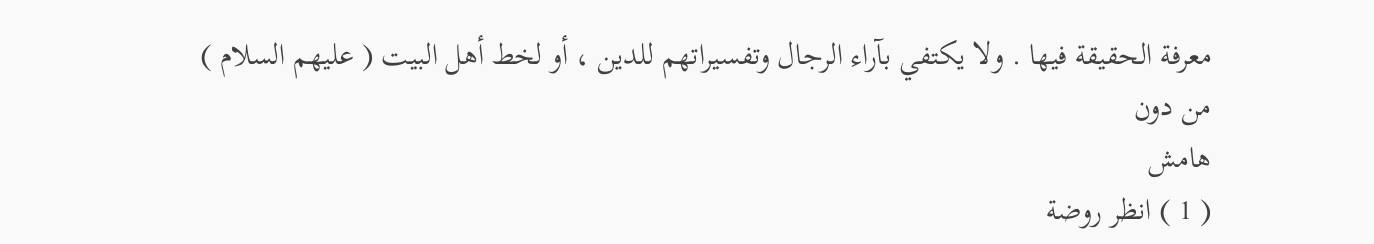معرفة الحقيقة فيها . ولا يكتفي بآراء الرجال وتفسيراتهم للدين ، أو لخط أهل البيت ( عليهم السلام ) من دون
هامش
( 1 ) انظر روضة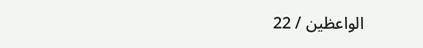الواعظين / 22